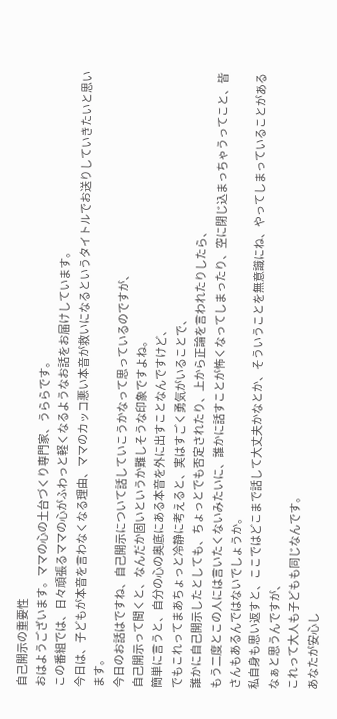自己開示の重要性
おはようございます。ママの心の土台づくり専門家、うららです。
この番組では、日々頑張るママの心がふわっと軽くなるようなお話をお届けしています。
今日は、子どもが本音を言わなくなる理由、ママのカッコ悪い本音が救いになるというタイトルでお送りしていきたいと思います。
今日のお話はですね、自己開示について話していこうかなって思っているのですが、
自己開示って聞くと、なんだか固いというか難しそうな印象ですよね。
簡単に言うと、自分の心の奥底にある本音を外に出すことなんですけど、
でもこれってまあちょっと冷静に考えると、実はすごく勇気がいることで、
誰かに自己開示したとしても、ちょっとでも否定されたり、上から正論を言われたりしたら、
もう二度とこの人には言いたくないみたいに、誰かに話すことが怖くなってしまったり、空に閉じ込まっちゃうってこと、皆さんもあるんではないでしょうか。
私自身も思い返すと、ここではどこまで話して大丈夫かなとか、そういうことを無意識にね、やってしまっていることがあるなぁと思うんですが、
これって大人も子どもも同じなんです。
あなたが安心し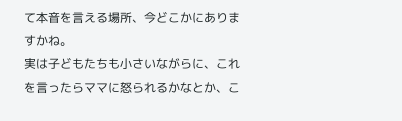て本音を言える場所、今どこかにありますかね。
実は子どもたちも小さいながらに、これを言ったらママに怒られるかなとか、こ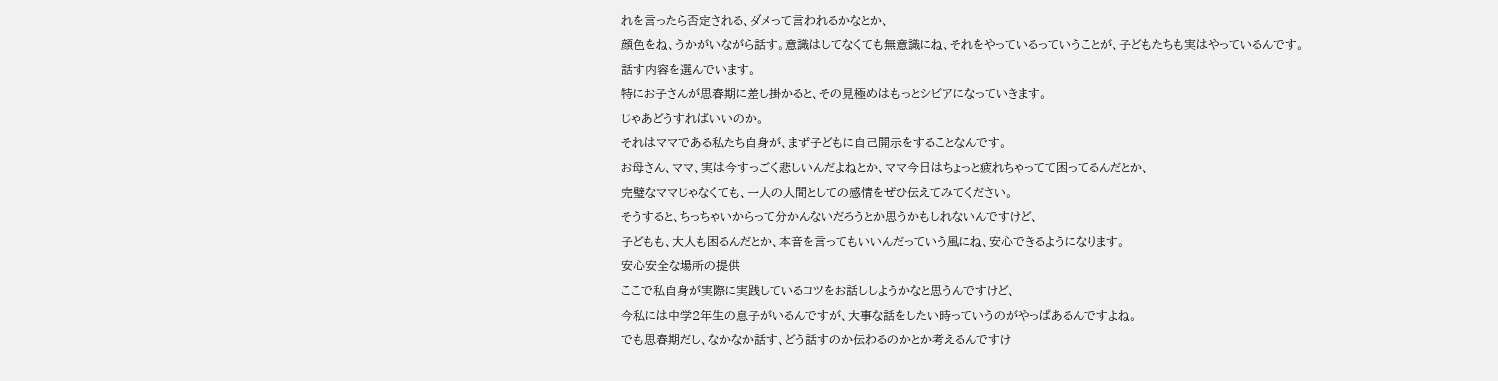れを言ったら否定される、ダメって言われるかなとか、
顔色をね、うかがいながら話す。意識はしてなくても無意識にね、それをやっているっていうことが、子どもたちも実はやっているんです。
話す内容を選んでいます。
特にお子さんが思春期に差し掛かると、その見極めはもっとシビアになっていきます。
じゃあどうすればいいのか。
それはママである私たち自身が、まず子どもに自己開示をすることなんです。
お母さん、ママ、実は今すっごく悲しいんだよねとか、ママ今日はちょっと疲れちゃってて困ってるんだとか、
完璧なママじゃなくても、一人の人間としての感情をぜひ伝えてみてください。
そうすると、ちっちゃいからって分かんないだろうとか思うかもしれないんですけど、
子どもも、大人も困るんだとか、本音を言ってもいいんだっていう風にね、安心できるようになります。
安心安全な場所の提供
ここで私自身が実際に実践しているコツをお話ししようかなと思うんですけど、
今私には中学2年生の息子がいるんですが、大事な話をしたい時っていうのがやっぱあるんですよね。
でも思春期だし、なかなか話す、どう話すのか伝わるのかとか考えるんですけ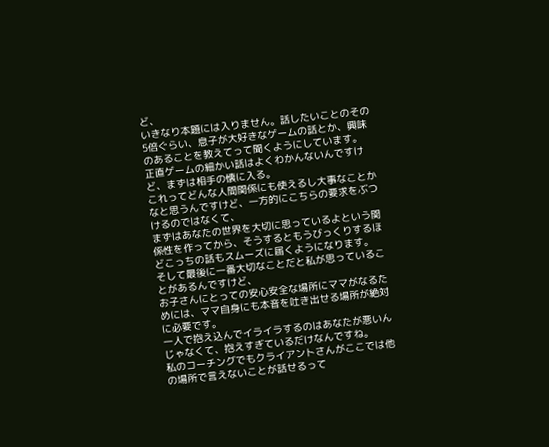ど、
いきなり本題には入りません。話したいことのその5倍ぐらい、息子が大好きなゲームの話とか、興味のあることを教えてって聞くようにしています。
正直ゲームの細かい話はよくわかんないんですけど、まずは相手の懐に入る。
これってどんな人間関係にも使えるし大事なことかなと思うんですけど、一方的にこちらの要求をぶつけるのではなくて、
まずはあなたの世界を大切に思っているよという関係性を作ってから、そうするともうびっくりするほどこっちの話もスムーズに届くようになります。
そして最後に一番大切なことだと私が思っていることがあるんですけど、
お子さんにとっての安心安全な場所にママがなるためには、ママ自身にも本音を吐き出せる場所が絶対に必要です。
一人で抱え込んでイライラするのはあなたが悪いんじゃなくて、抱えすぎているだけなんですね。
私のコーチングでもクライアントさんがここでは他の場所で言えないことが話せるって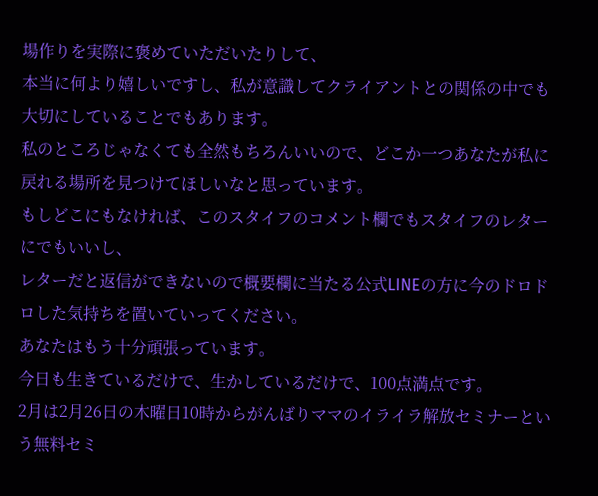場作りを実際に褒めていただいたりして、
本当に何より嬉しいですし、私が意識してクライアントとの関係の中でも大切にしていることでもあります。
私のところじゃなくても全然もちろんいいので、どこか一つあなたが私に戻れる場所を見つけてほしいなと思っています。
もしどこにもなければ、このスタイフのコメント欄でもスタイフのレターにでもいいし、
レターだと返信ができないので概要欄に当たる公式LINEの方に今のドロドロした気持ちを置いていってください。
あなたはもう十分頑張っています。
今日も生きているだけで、生かしているだけで、100点満点です。
2月は2月26日の木曜日10時からがんばりママのイライラ解放セミナーという無料セミ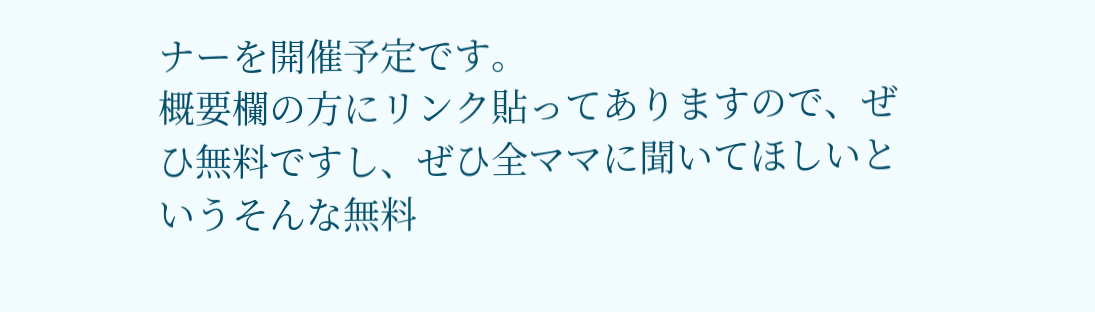ナーを開催予定です。
概要欄の方にリンク貼ってありますので、ぜひ無料ですし、ぜひ全ママに聞いてほしいというそんな無料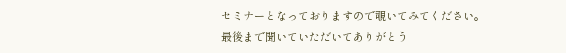セミナーとなっておりますので覗いてみてください。
最後まで聞いていただいてありがとう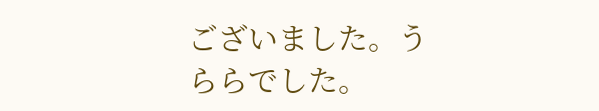ございました。うららでした。